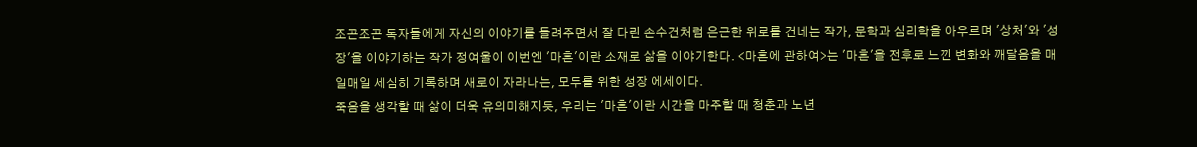조곤조곤 독자들에게 자신의 이야기를 들려주면서 잘 다린 손수건처럼 은근한 위로를 건네는 작가, 문학과 심리학을 아우르며 '상처'와 '성장'을 이야기하는 작가 정여울이 이번엔 '마흔'이란 소재로 삶을 이야기한다. <마흔에 관하여>는 '마흔'을 전후로 느낀 변화와 깨달음을 매일매일 세심히 기록하며 새로이 자라나는, 모두를 위한 성장 에세이다.
죽음을 생각할 때 삶이 더욱 유의미해지듯, 우리는 '마흔'이란 시간을 마주할 때 청춘과 노년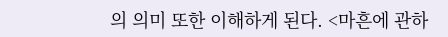의 의미 또한 이해하게 된다. <마흔에 관하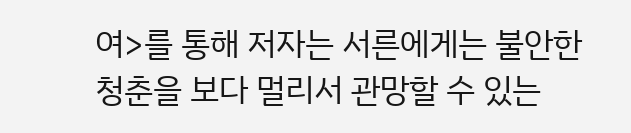여>를 통해 저자는 서른에게는 불안한 청춘을 보다 멀리서 관망할 수 있는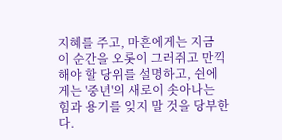지혜를 주고, 마흔에게는 지금 이 순간을 오롯이 그러쥐고 만끽해야 할 당위를 설명하고, 쉰에게는 '중년'의 새로이 솟아나는 힘과 용기를 잊지 말 것을 당부한다.